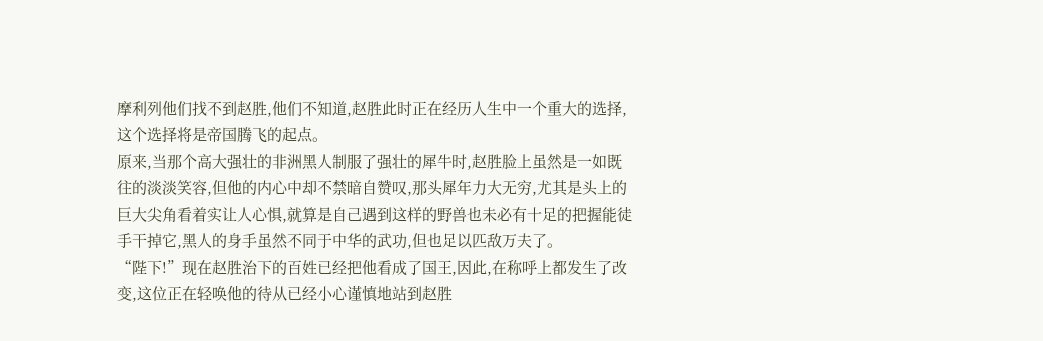摩利列他们找不到赵胜,他们不知道,赵胜此时正在经历人生中一个重大的选择,这个选择将是帝国腾飞的起点。
原来,当那个高大强壮的非洲黑人制服了强壮的犀牛时,赵胜脸上虽然是一如既往的淡淡笑容,但他的内心中却不禁暗自赞叹,那头犀年力大无穷,尤其是头上的巨大尖角看着实让人心惧,就算是自己遇到这样的野兽也未必有十足的把握能徒手干掉它,黑人的身手虽然不同于中华的武功,但也足以匹敌万夫了。
“陛下!”现在赵胜治下的百姓已经把他看成了国王,因此,在称呼上都发生了改变,这位正在轻唤他的待从已经小心谨慎地站到赵胜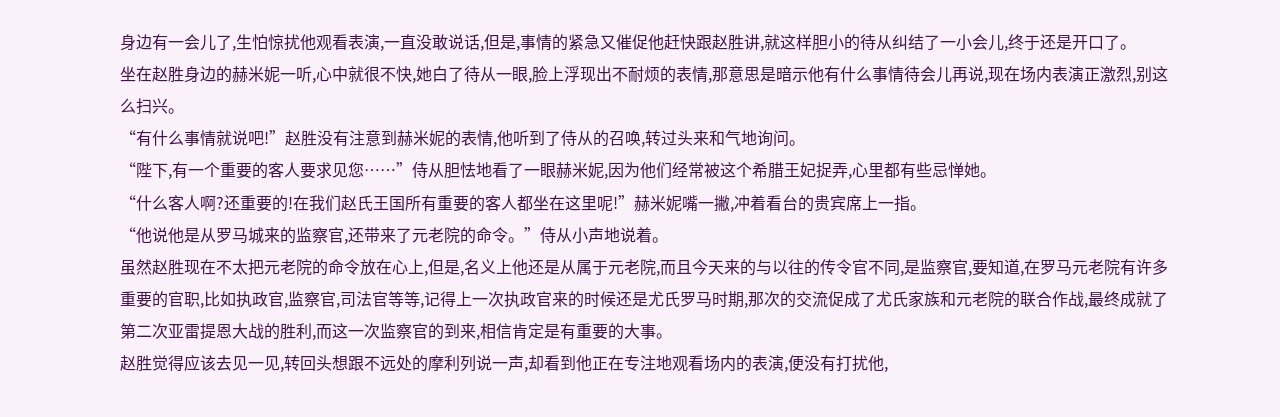身边有一会儿了,生怕惊扰他观看表演,一直没敢说话,但是,事情的紧急又催促他赶快跟赵胜讲,就这样胆小的待从纠结了一小会儿,终于还是开口了。
坐在赵胜身边的赫米妮一听,心中就很不快,她白了待从一眼,脸上浮现出不耐烦的表情,那意思是暗示他有什么事情待会儿再说,现在场内表演正激烈,别这么扫兴。
“有什么事情就说吧!”赵胜没有注意到赫米妮的表情,他听到了侍从的召唤,转过头来和气地询问。
“陛下,有一个重要的客人要求见您……”侍从胆怯地看了一眼赫米妮,因为他们经常被这个希腊王妃捉弄,心里都有些忌惮她。
“什么客人啊?还重要的!在我们赵氏王国所有重要的客人都坐在这里呢!”赫米妮嘴一撇,冲着看台的贵宾席上一指。
“他说他是从罗马城来的监察官,还带来了元老院的命令。”侍从小声地说着。
虽然赵胜现在不太把元老院的命令放在心上,但是,名义上他还是从属于元老院,而且今天来的与以往的传令官不同,是监察官,要知道,在罗马元老院有许多重要的官职,比如执政官,监察官,司法官等等,记得上一次执政官来的时候还是尤氏罗马时期,那次的交流促成了尤氏家族和元老院的联合作战,最终成就了第二次亚雷提恩大战的胜利,而这一次监察官的到来,相信肯定是有重要的大事。
赵胜觉得应该去见一见,转回头想跟不远处的摩利列说一声,却看到他正在专注地观看场内的表演,便没有打扰他,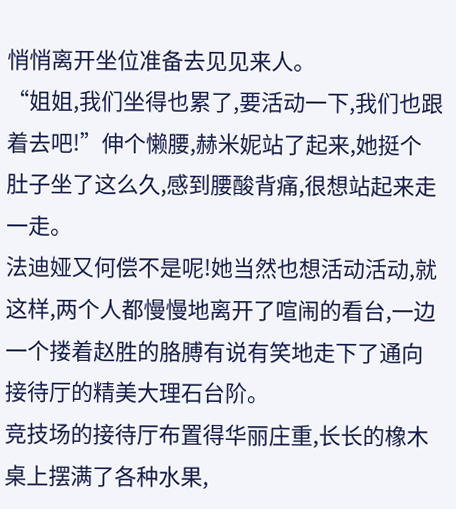悄悄离开坐位准备去见见来人。
“姐姐,我们坐得也累了,要活动一下,我们也跟着去吧!”伸个懒腰,赫米妮站了起来,她挺个肚子坐了这么久,感到腰酸背痛,很想站起来走一走。
法迪娅又何偿不是呢!她当然也想活动活动,就这样,两个人都慢慢地离开了喧闹的看台,一边一个搂着赵胜的胳膊有说有笑地走下了通向接待厅的精美大理石台阶。
竞技场的接待厅布置得华丽庄重,长长的橡木桌上摆满了各种水果,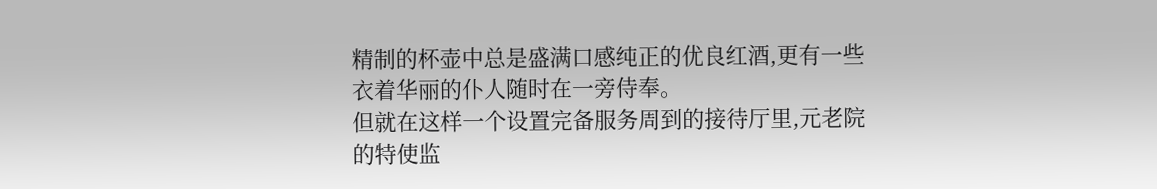精制的杯壶中总是盛满口感纯正的优良红酒,更有一些衣着华丽的仆人随时在一旁侍奉。
但就在这样一个设置完备服务周到的接待厅里,元老院的特使监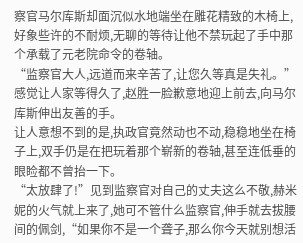察官马尔库斯却面沉似水地端坐在雕花精致的木椅上,好象些许的不耐烦,无聊的等待让他不禁玩起了手中那个承载了元老院命令的卷轴。
“监察官大人,远道而来辛苦了,让您久等真是失礼。”感觉让人家等得久了,赵胜一脸歉意地迎上前去,向马尔库斯伸出友善的手。
让人意想不到的是,执政官竟然动也不动,稳稳地坐在椅子上,双手仍是在把玩着那个崭新的卷轴,甚至连低垂的眼睑都不曾抬一下。
“太放肆了!”见到监察官对自己的丈夫这么不敬,赫米妮的火气就上来了,她可不管什么监察官,伸手就去拔腰间的佩剑,“如果你不是一个聋子,那么你今天就别想活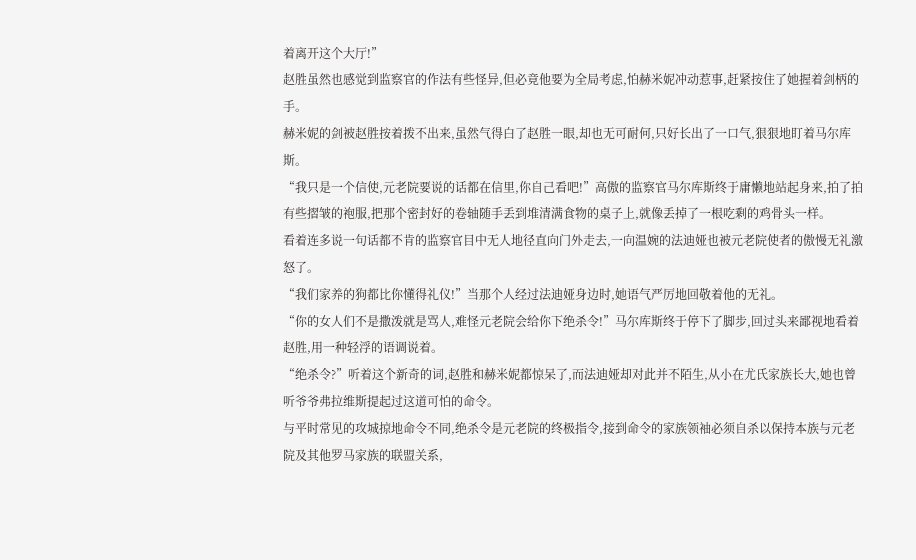着离开这个大厅!”
赵胜虽然也感觉到监察官的作法有些怪异,但必竟他要为全局考虑,怕赫米妮冲动惹事,赶紧按住了她握着剑柄的手。
赫米妮的剑被赵胜按着拨不出来,虽然气得白了赵胜一眼,却也无可耐何,只好长出了一口气,狠狠地盯着马尔库斯。
“我只是一个信使,元老院要说的话都在信里,你自己看吧!”高傲的监察官马尔库斯终于庸懒地站起身来,拍了拍有些摺皱的袍服,把那个密封好的卷轴随手丢到堆清满食物的桌子上,就像丢掉了一根吃剩的鸡骨头一样。
看着连多说一句话都不肯的监察官目中无人地径直向门外走去,一向温婉的法迪娅也被元老院使者的傲慢无礼激怒了。
“我们家养的狗都比你懂得礼仪!”当那个人经过法迪娅身边时,她语气严厉地回敬着他的无礼。
“你的女人们不是撒泼就是骂人,难怪元老院会给你下绝杀令!”马尔库斯终于停下了脚步,回过头来鄙视地看着赵胜,用一种轻浮的语调说着。
“绝杀令?”听着这个新奇的词,赵胜和赫米妮都惊呆了,而法迪娅却对此并不陌生,从小在尤氏家族长大,她也曾听爷爷弗拉维斯提起过这道可怕的命令。
与平时常见的攻城掠地命令不同,绝杀令是元老院的终极指令,接到命令的家族领袖必须自杀以保持本族与元老院及其他罗马家族的联盟关系,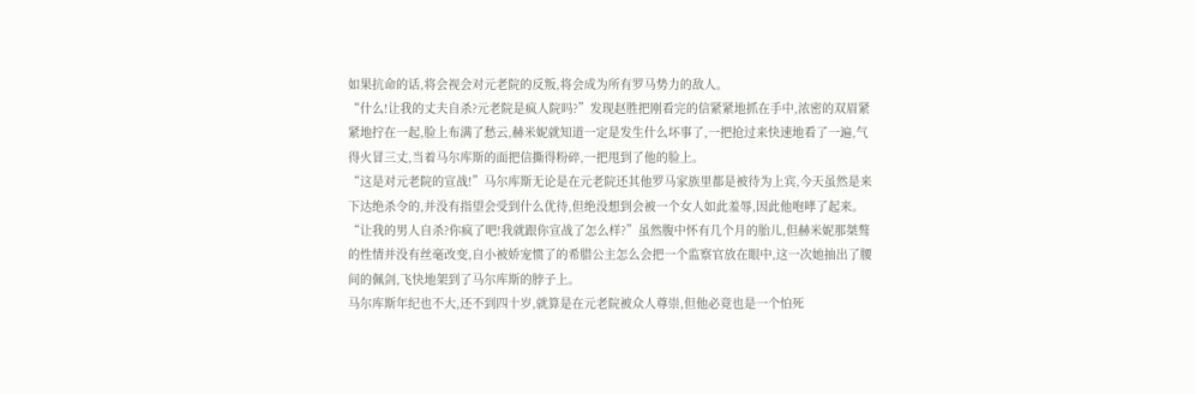如果抗命的话,将会视会对元老院的反叛,将会成为所有罗马势力的敌人。
“什么!让我的丈夫自杀?元老院是疯人院吗?”发现赵胜把刚看完的信紧紧地抓在手中,浓密的双眉紧紧地拧在一起,脸上布满了愁云,赫米妮就知道一定是发生什么坏事了,一把抢过来快速地看了一遍,气得火冒三丈,当着马尔库斯的面把信撕得粉碎,一把甩到了他的脸上。
“这是对元老院的宣战!”马尔库斯无论是在元老院还其他罗马家族里都是被待为上宾,今天虽然是来下达绝杀令的,并没有指望会受到什么优待,但绝没想到会被一个女人如此羞辱,因此他咆哮了起来。
“让我的男人自杀?你疯了吧!我就跟你宣战了怎么样?”虽然腹中怀有几个月的胎儿,但赫米妮那桀骜的性情并没有丝毫改变,自小被娇宠惯了的希腊公主怎么会把一个监察官放在眼中,这一次她抽出了腰间的佩剑,飞快地架到了马尔库斯的脖子上。
马尔库斯年纪也不大,还不到四十岁,就算是在元老院被众人尊崇,但他必竟也是一个怕死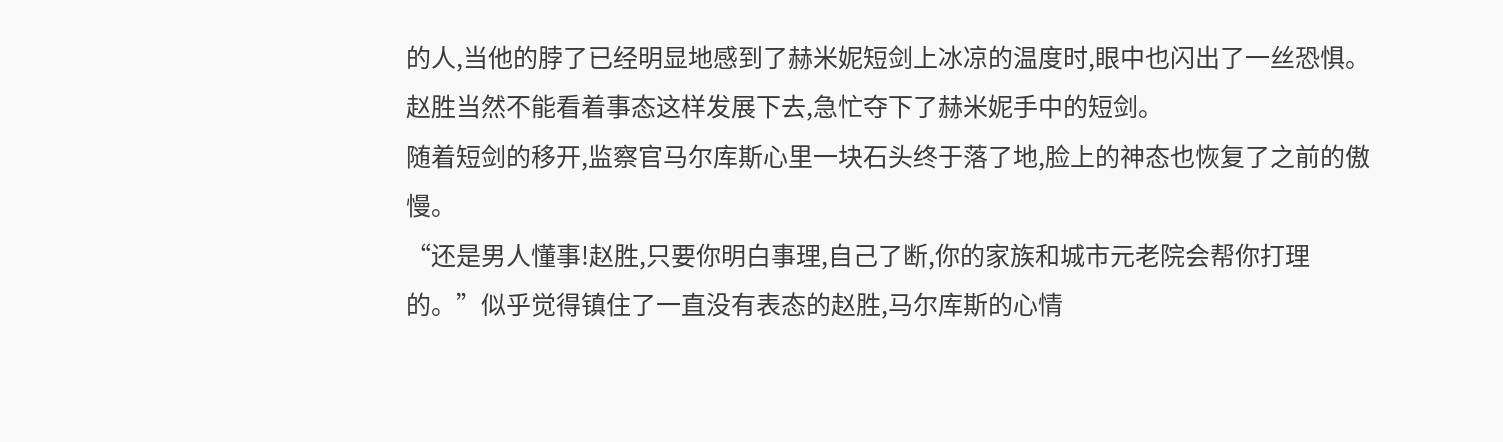的人,当他的脖了已经明显地感到了赫米妮短剑上冰凉的温度时,眼中也闪出了一丝恐惧。
赵胜当然不能看着事态这样发展下去,急忙夺下了赫米妮手中的短剑。
随着短剑的移开,监察官马尔库斯心里一块石头终于落了地,脸上的神态也恢复了之前的傲慢。
“还是男人懂事!赵胜,只要你明白事理,自己了断,你的家族和城市元老院会帮你打理的。”似乎觉得镇住了一直没有表态的赵胜,马尔库斯的心情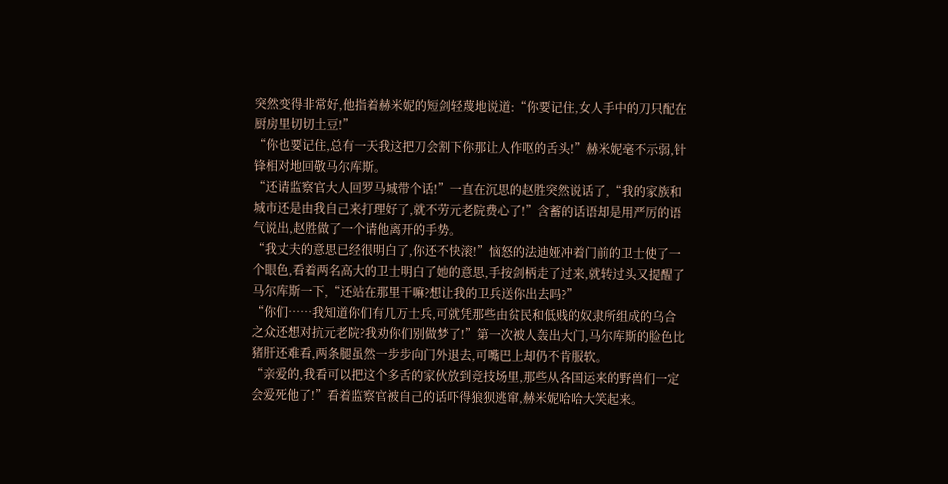突然变得非常好,他指着赫米妮的短剑轻蔑地说道:“你要记住,女人手中的刀只配在厨房里切切土豆!”
“你也要记住,总有一天我这把刀会割下你那让人作呕的舌头!”赫米妮毫不示弱,针锋相对地回敬马尔库斯。
“还请监察官大人回罗马城带个话!”一直在沉思的赵胜突然说话了,“我的家族和城市还是由我自己来打理好了,就不劳元老院费心了!”含蓄的话语却是用严厉的语气说出,赵胜做了一个请他离开的手势。
“我丈夫的意思已经很明白了,你还不快滚!”恼怒的法迪娅冲着门前的卫士使了一个眼色,看着两名高大的卫士明白了她的意思,手按剑柄走了过来,就转过头又提醒了马尔库斯一下,“还站在那里干嘛?想让我的卫兵送你出去吗?”
“你们……我知道你们有几万士兵,可就凭那些由贫民和低贱的奴隶所组成的乌合之众还想对抗元老院?我劝你们别做梦了!”第一次被人轰出大门,马尔库斯的脸色比猪肝还难看,两条腿虽然一步步向门外退去,可嘴巴上却仍不肯服软。
“亲爱的,我看可以把这个多舌的家伙放到竞技场里,那些从各国运来的野兽们一定会爱死他了!”看着监察官被自己的话吓得狼狈逃窜,赫米妮哈哈大笑起来。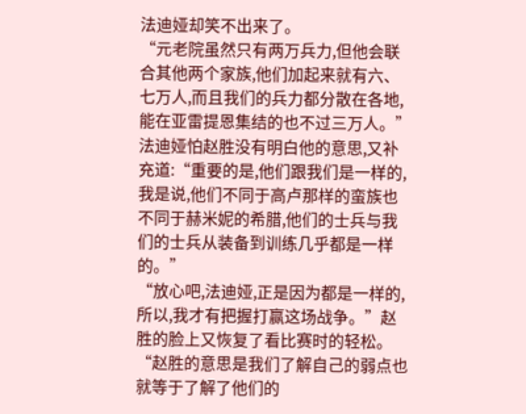法迪娅却笑不出来了。
“元老院虽然只有两万兵力,但他会联合其他两个家族,他们加起来就有六、七万人,而且我们的兵力都分散在各地,能在亚雷提恩集结的也不过三万人。”法迪娅怕赵胜没有明白他的意思,又补充道:“重要的是,他们跟我们是一样的,我是说,他们不同于高卢那样的蛮族也不同于赫米妮的希腊,他们的士兵与我们的士兵从装备到训练几乎都是一样的。”
“放心吧,法迪娅,正是因为都是一样的,所以,我才有把握打赢这场战争。”赵胜的脸上又恢复了看比赛时的轻松。
“赵胜的意思是我们了解自己的弱点也就等于了解了他们的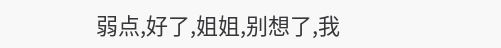弱点,好了,姐姐,别想了,我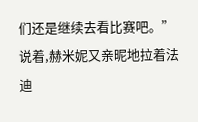们还是继续去看比赛吧。”说着,赫米妮又亲昵地拉着法迪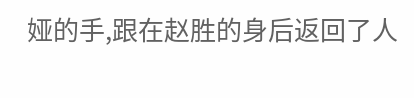娅的手,跟在赵胜的身后返回了人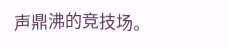声鼎沸的竞技场。